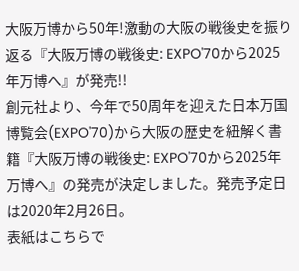大阪万博から50年!激動の大阪の戦後史を振り返る『大阪万博の戦後史: EXPO'70から2025年万博へ』が発売!!
創元社より、今年で50周年を迎えた日本万国博覧会(EXPO'70)から大阪の歴史を紐解く書籍『大阪万博の戦後史: EXPO'70から2025年万博へ』の発売が決定しました。発売予定日は2020年2月26日。
表紙はこちらで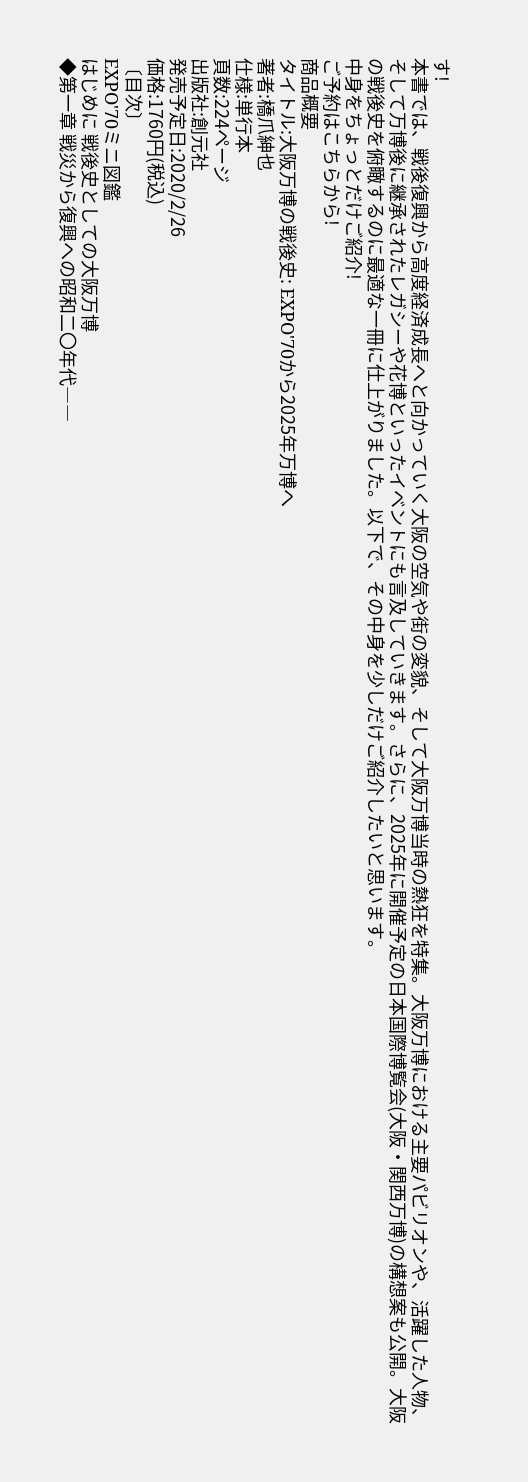す!
本書では、戦後復興から高度経済成長へと向かっていく大阪の空気や街の変貌、そして大阪万博当時の熱狂を特集。大阪万博における主要パビリオンや、活躍した人物、そして万博後に継承されたレガシーや花博といったイベントにも言及していきます。さらに、2025年に開催予定の日本国際博覧会(大阪・関西万博)の構想案も公開。大阪の戦後史を俯瞰するのに最適な一冊に仕上がりました。以下で、その中身を少しだけご紹介したいと思います。
中身をちょっとだけご紹介!
ご予約はこちらから!
商品概要
タイトル:大阪万博の戦後史: EXPO'70から2025年万博へ
著者:橋爪紳也
仕様:単行本
頁数:224ページ
出版社:創元社
発売予定日:2020/2/26
価格:1760円(税込)
〔目次〕
EXPO'70ミニ図鑑
はじめに 戦後史としての大阪万博
◆第一章 戦災から復興への昭和二〇年代――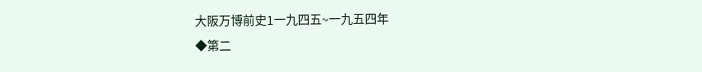大阪万博前史1一九四五~一九五四年
◆第二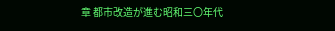章 都市改造が進む昭和三〇年代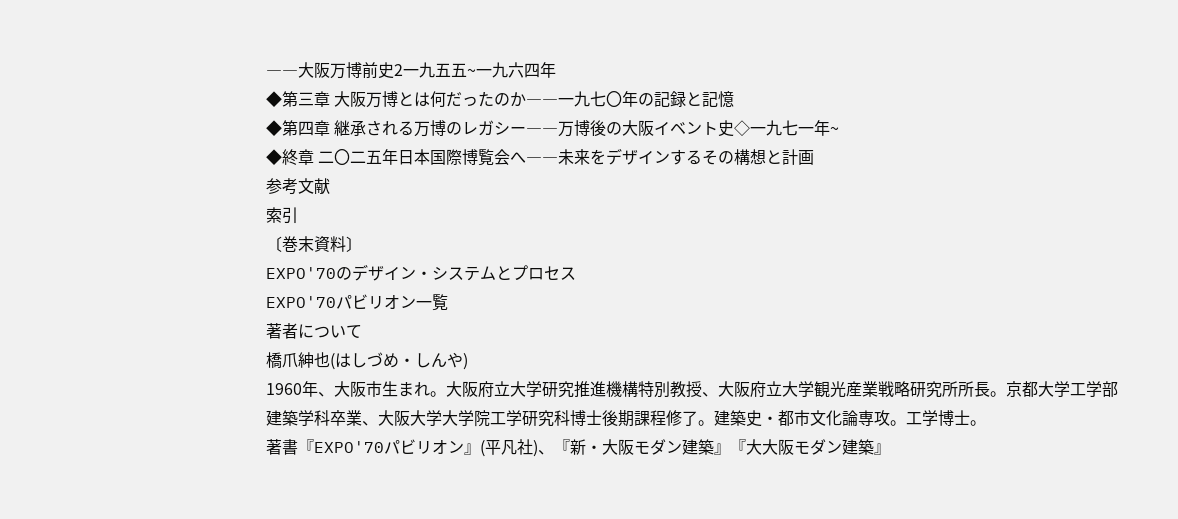――大阪万博前史2一九五五~一九六四年
◆第三章 大阪万博とは何だったのか――一九七〇年の記録と記憶
◆第四章 継承される万博のレガシー――万博後の大阪イベント史◇一九七一年~
◆終章 二〇二五年日本国際博覧会へ――未来をデザインするその構想と計画
参考文献
索引
〔巻末資料〕
EXPO'70のデザイン・システムとプロセス
EXPO'70パビリオン一覧
著者について
橋爪紳也(はしづめ・しんや)
1960年、大阪市生まれ。大阪府立大学研究推進機構特別教授、大阪府立大学観光産業戦略研究所所長。京都大学工学部建築学科卒業、大阪大学大学院工学研究科博士後期課程修了。建築史・都市文化論専攻。工学博士。
著書『EXPO'70パビリオン』(平凡社)、『新・大阪モダン建築』『大大阪モダン建築』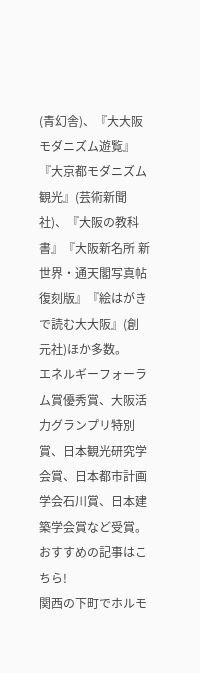(青幻舎)、『大大阪モダニズム遊覧』『大京都モダニズム観光』(芸術新聞社)、『大阪の教科書』『大阪新名所 新世界・通天閣写真帖 復刻版』『絵はがきで読む大大阪』(創元社)ほか多数。
エネルギーフォーラム賞優秀賞、大阪活力グランプリ特別賞、日本観光研究学会賞、日本都市計画学会石川賞、日本建築学会賞など受賞。
おすすめの記事はこちら!
関西の下町でホルモ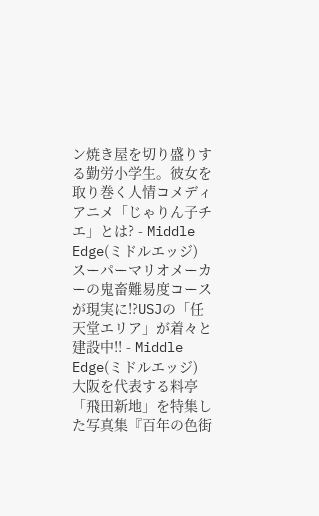ン焼き屋を切り盛りする勤労小学生。彼女を取り巻く人情コメディアニメ「じゃりん子チエ」とは? - Middle Edge(ミドルエッジ)
スーパーマリオメーカーの鬼畜難易度コースが現実に!?USJの「任天堂エリア」が着々と建設中!! - Middle Edge(ミドルエッジ)
大阪を代表する料亭「飛田新地」を特集した写真集『百年の色街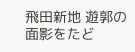飛田新地 遊郭の面影をたど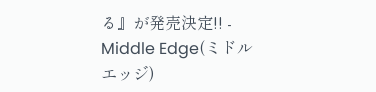る』が発売決定!! - Middle Edge(ミドルエッジ)